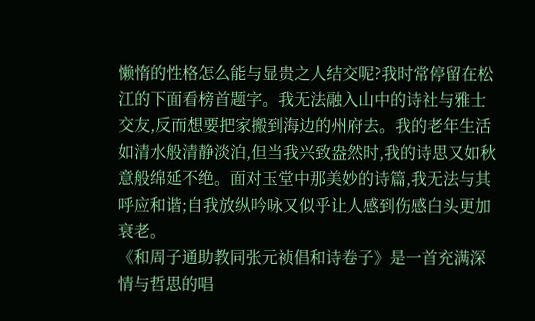懒惰的性格怎么能与显贵之人结交呢?我时常停留在松江的下面看榜首题字。我无法融入山中的诗社与雅士交友,反而想要把家搬到海边的州府去。我的老年生活如清水般清静淡泊,但当我兴致盎然时,我的诗思又如秋意般绵延不绝。面对玉堂中那美妙的诗篇,我无法与其呼应和谐;自我放纵吟咏又似乎让人感到伤感白头更加衰老。
《和周子通助教同张元祯倡和诗卷子》是一首充满深情与哲思的唱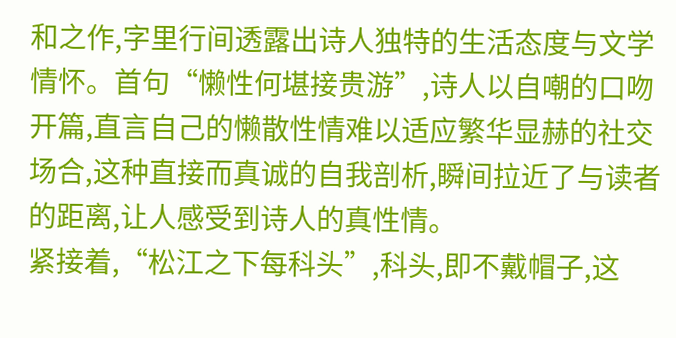和之作,字里行间透露出诗人独特的生活态度与文学情怀。首句“懒性何堪接贵游”,诗人以自嘲的口吻开篇,直言自己的懒散性情难以适应繁华显赫的社交场合,这种直接而真诚的自我剖析,瞬间拉近了与读者的距离,让人感受到诗人的真性情。
紧接着,“松江之下每科头”,科头,即不戴帽子,这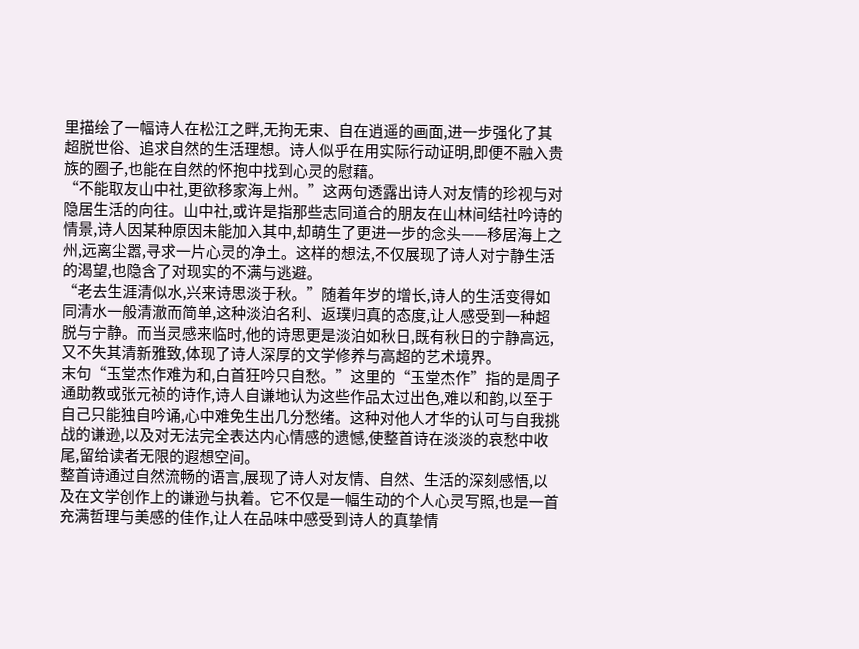里描绘了一幅诗人在松江之畔,无拘无束、自在逍遥的画面,进一步强化了其超脱世俗、追求自然的生活理想。诗人似乎在用实际行动证明,即便不融入贵族的圈子,也能在自然的怀抱中找到心灵的慰藉。
“不能取友山中社,更欲移家海上州。”这两句透露出诗人对友情的珍视与对隐居生活的向往。山中社,或许是指那些志同道合的朋友在山林间结社吟诗的情景,诗人因某种原因未能加入其中,却萌生了更进一步的念头——移居海上之州,远离尘嚣,寻求一片心灵的净土。这样的想法,不仅展现了诗人对宁静生活的渴望,也隐含了对现实的不满与逃避。
“老去生涯清似水,兴来诗思淡于秋。”随着年岁的增长,诗人的生活变得如同清水一般清澈而简单,这种淡泊名利、返璞归真的态度,让人感受到一种超脱与宁静。而当灵感来临时,他的诗思更是淡泊如秋日,既有秋日的宁静高远,又不失其清新雅致,体现了诗人深厚的文学修养与高超的艺术境界。
末句“玉堂杰作难为和,白首狂吟只自愁。”这里的“玉堂杰作”指的是周子通助教或张元祯的诗作,诗人自谦地认为这些作品太过出色,难以和韵,以至于自己只能独自吟诵,心中难免生出几分愁绪。这种对他人才华的认可与自我挑战的谦逊,以及对无法完全表达内心情感的遗憾,使整首诗在淡淡的哀愁中收尾,留给读者无限的遐想空间。
整首诗通过自然流畅的语言,展现了诗人对友情、自然、生活的深刻感悟,以及在文学创作上的谦逊与执着。它不仅是一幅生动的个人心灵写照,也是一首充满哲理与美感的佳作,让人在品味中感受到诗人的真挚情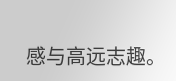感与高远志趣。